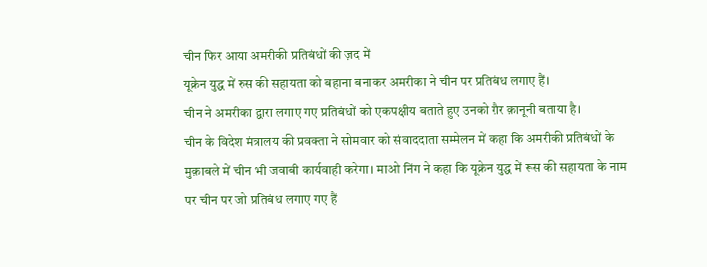चीन फिर आया अमरीकी प्रतिबंधों की ज़द में
यूक्रेन युद्ध में रुस की सहायता को बहाना बनाकर अमरीका ने चीन पर प्रतिबंध लगाए हैं।
चीन ने अमरीका द्वारा लगाए गए प्रतिबंधों को एकपक्षीय बताते हुए उनको ग़ैर क़ानूनी बताया है।
चीन के विदेश मंत्रालय की प्रवक्ता ने सोमवार को संवाददाता सम्मेलन में कहा कि अमरीकी प्रतिबंधों के मुक़ाबले में चीन भी जवाबी कार्यवाही करेगा। माओ निंग ने कहा कि यूक्रेन युद्ध में रूस की सहायता के नाम पर चीन पर जो प्रतिबंध लगाए गए हैं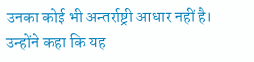उनका कोई भी अन्तर्राष्ट्री आधार नहीं है। उन्होंने कहा कि यह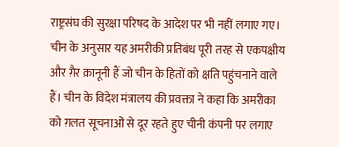राष्ट्रसंघ की सुरक्षा परिषद के आदेश पर भी नहीं लगाए गए।
चीन के अनुसार यह अमरीकी प्रतिबंध पूरी तरह से एकपक्षीय और ग़ैर क़ानूनी हैं जो चीन के हितों को क्षति पहुंचनाने वाले हैं। चीन के विदेश मंत्रालय की प्रवक्ता ने कहा कि अमरीका को ग़लत सूचनाओं से दूर रहते हुए चीनी कंपनी पर लगाए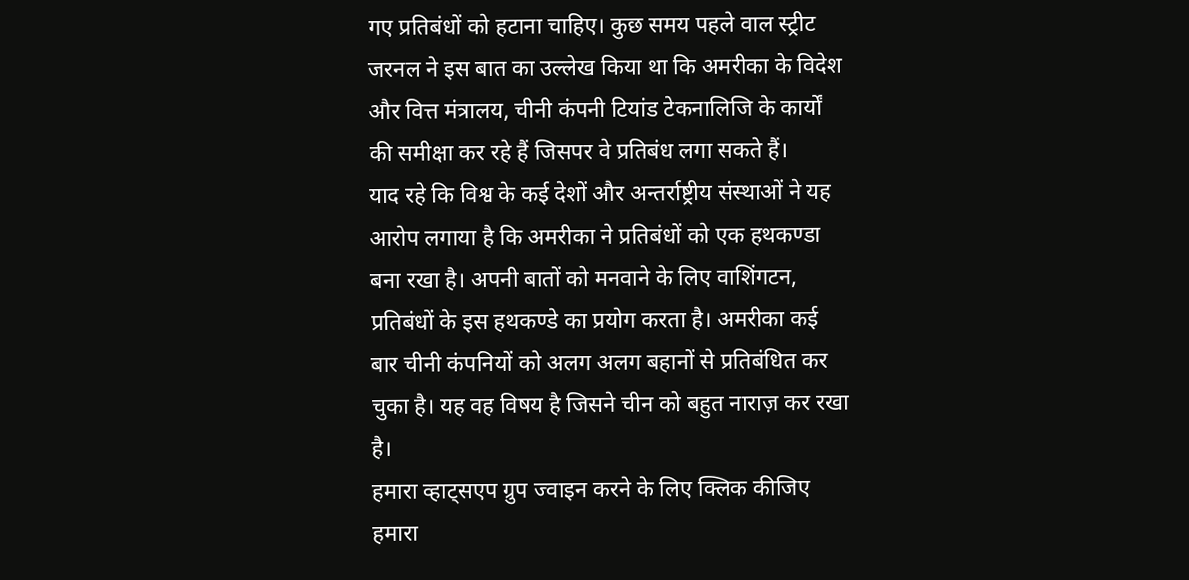गए प्रतिबंधों को हटाना चाहिए। कुछ समय पहले वाल स्ट्रीट जरनल ने इस बात का उल्लेख किया था कि अमरीका के विदेश और वित्त मंत्रालय, चीनी कंपनी टियांड टेकनालिजि के कार्यों की समीक्षा कर रहे हैं जिसपर वे प्रतिबंध लगा सकते हैं।
याद रहे कि विश्व के कई देशों और अन्तर्राष्ट्रीय संस्थाओं ने यह आरोप लगाया है कि अमरीका ने प्रतिबंधों को एक हथकण्डा बना रखा है। अपनी बातों को मनवाने के लिए वाशिंगटन, प्रतिबंधों के इस हथकण्डे का प्रयोग करता है। अमरीका कई बार चीनी कंपनियों को अलग अलग बहानों से प्रतिबंधित कर चुका है। यह वह विषय है जिसने चीन को बहुत नाराज़ कर रखा है।
हमारा व्हाट्सएप ग्रुप ज्वाइन करने के लिए क्लिक कीजिए
हमारा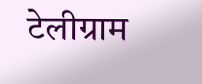टेलीग्राम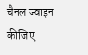चैनल ज्वाइन कीजिए